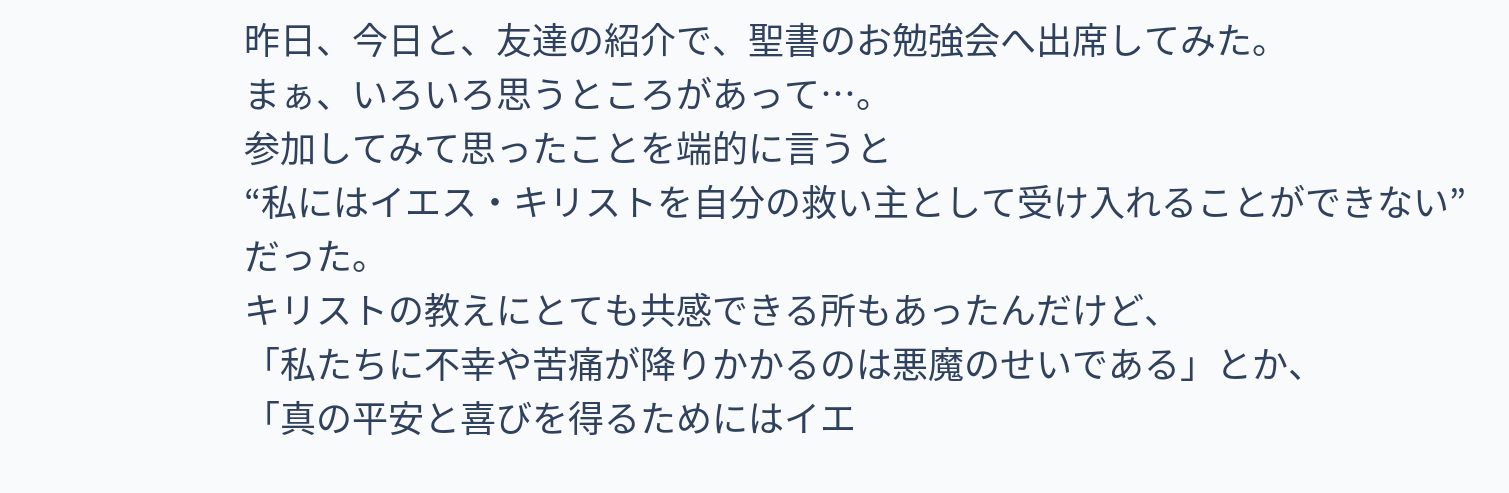昨日、今日と、友達の紹介で、聖書のお勉強会へ出席してみた。
まぁ、いろいろ思うところがあって…。
参加してみて思ったことを端的に言うと
“私にはイエス・キリストを自分の救い主として受け入れることができない”
だった。
キリストの教えにとても共感できる所もあったんだけど、
「私たちに不幸や苦痛が降りかかるのは悪魔のせいである」とか、
「真の平安と喜びを得るためにはイエ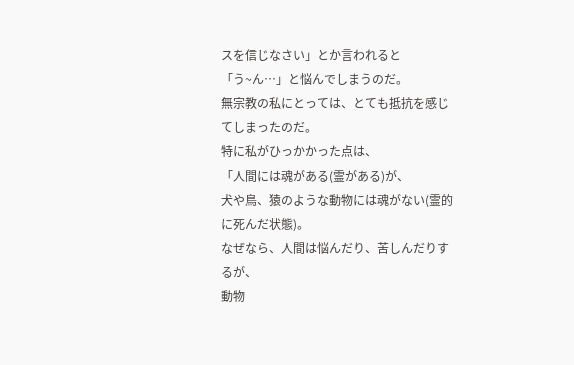スを信じなさい」とか言われると
「う~ん…」と悩んでしまうのだ。
無宗教の私にとっては、とても抵抗を感じてしまったのだ。
特に私がひっかかった点は、
「人間には魂がある(霊がある)が、
犬や鳥、猿のような動物には魂がない(霊的に死んだ状態)。
なぜなら、人間は悩んだり、苦しんだりするが、
動物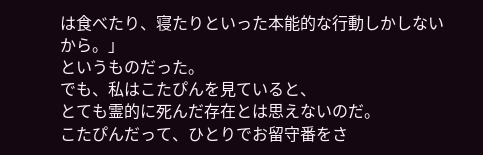は食べたり、寝たりといった本能的な行動しかしないから。」
というものだった。
でも、私はこたぴんを見ていると、
とても霊的に死んだ存在とは思えないのだ。
こたぴんだって、ひとりでお留守番をさ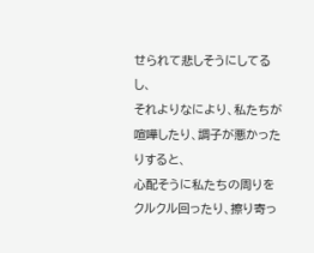せられて悲しそうにしてるし、
それよりなにより、私たちが喧嘩したり、調子が悪かったりすると、
心配そうに私たちの周りをクルクル回ったり、擦り寄っ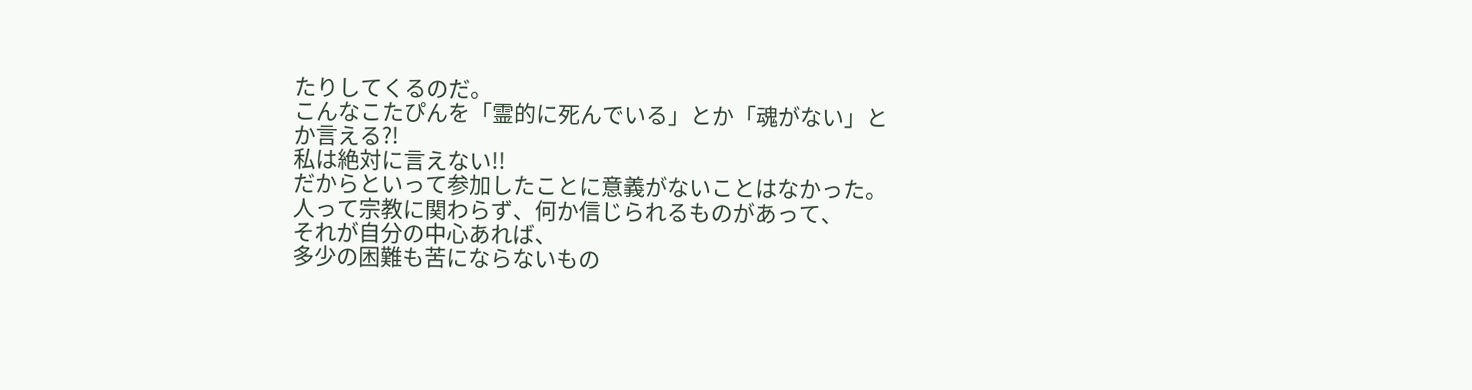たりしてくるのだ。
こんなこたぴんを「霊的に死んでいる」とか「魂がない」とか言える?!
私は絶対に言えない!!
だからといって参加したことに意義がないことはなかった。
人って宗教に関わらず、何か信じられるものがあって、
それが自分の中心あれば、
多少の困難も苦にならないもの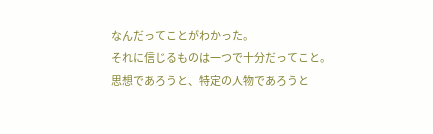なんだってことがわかった。
それに信じるものは一つで十分だってこと。
思想であろうと、特定の人物であろうと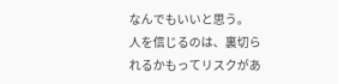なんでもいいと思う。
人を信じるのは、裏切られるかもってリスクがあ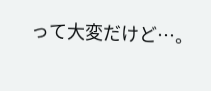って大変だけど…。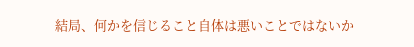結局、何かを信じること自体は悪いことではないか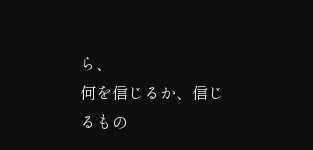ら、
何を信じるか、信じるもの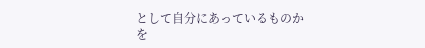として自分にあっているものかを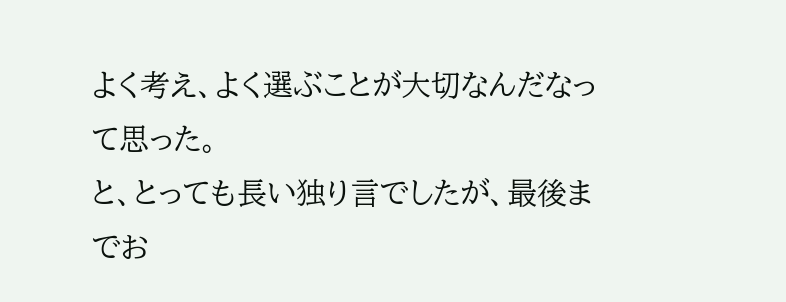よく考え、よく選ぶことが大切なんだなって思った。
と、とっても長い独り言でしたが、最後までお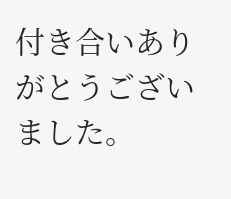付き合いありがとうございました。